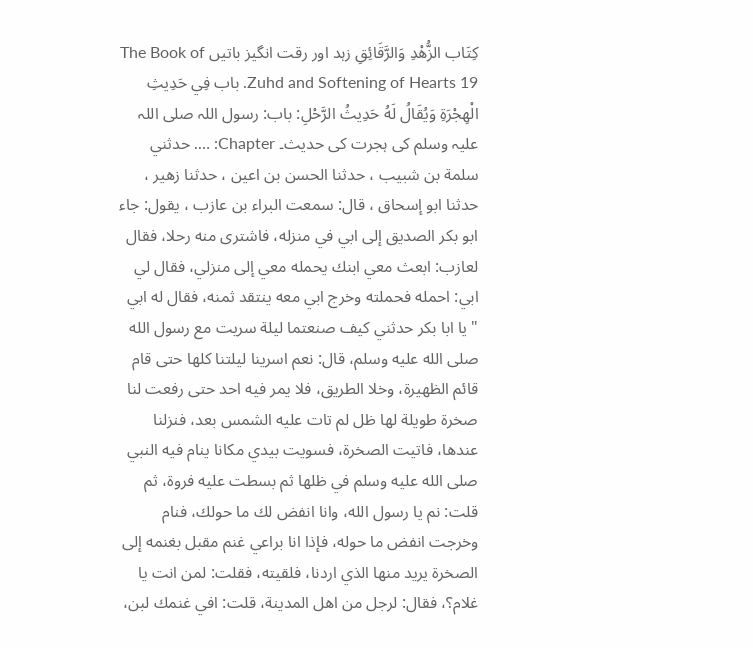كِتَاب الزُّهْدِ وَالرَّقَائِقِ زہد اور رقت انگیز باتیں The Book of Zuhd and Softening of Hearts 19. باب فِي حَدِيثِ الْهِجْرَةِ وَيُقَالُ لَهُ حَدِيثُ الرَّحْلِ: باب: رسول اللہ صلی اللہ علیہ وسلم کی ہجرت کی حدیث۔ Chapter: …. حدثني سلمة بن شبيب ، حدثنا الحسن بن اعين ، حدثنا زهير ، حدثنا ابو إسحاق ، قال: سمعت البراء بن عازب ، يقول: جاء ابو بكر الصديق إلى ابي في منزله، فاشترى منه رحلا، فقال لعازب: ابعث معي ابنك يحمله معي إلى منزلي، فقال لي ابي: احمله فحملته وخرج ابي معه ينتقد ثمنه، فقال له ابي " يا ابا بكر حدثني كيف صنعتما ليلة سريت مع رسول الله صلى الله عليه وسلم، قال: نعم اسرينا ليلتنا كلها حتى قام قائم الظهيرة، وخلا الطريق، فلا يمر فيه احد حتى رفعت لنا صخرة طويلة لها ظل لم تات عليه الشمس بعد، فنزلنا عندها، فاتيت الصخرة، فسويت بيدي مكانا ينام فيه النبي صلى الله عليه وسلم في ظلها ثم بسطت عليه فروة، ثم قلت: نم يا رسول الله، وانا انفض لك ما حولك، فنام وخرجت انفض ما حوله، فإذا انا براعي غنم مقبل بغنمه إلى الصخرة يريد منها الذي اردنا، فلقيته، فقلت: لمن انت يا غلام؟، فقال: لرجل من اهل المدينة، قلت: افي غنمك لبن،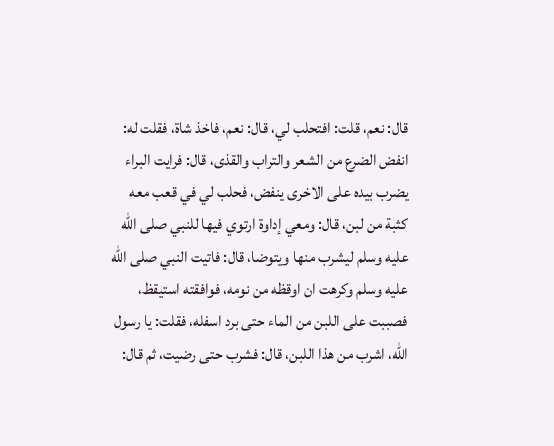قال: نعم، قلت: افتحلب لي، قال: نعم، فاخذ شاة، فقلت له: انفض الضرع من الشعر والتراب والقذى، قال: فرايت البراء يضرب بيده على الاخرى ينفض، فحلب لي في قعب معه كثبة من لبن، قال: ومعي إداوة ارتوي فيها للنبي صلى الله عليه وسلم ليشرب منها ويتوضا، قال: فاتيت النبي صلى الله عليه وسلم وكرهت ان اوقظه من نومه، فوافقته استيقظ، فصببت على اللبن من الماء حتى برد اسفله، فقلت: يا رسول الله، اشرب من هذا اللبن، قال: فشرب حتى رضيت، ثم قال: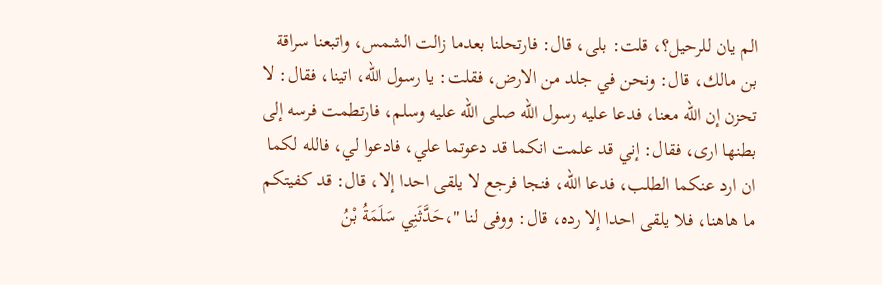الم يان للرحيل؟، قلت: بلى، قال: فارتحلنا بعدما زالت الشمس، واتبعنا سراقة بن مالك، قال: ونحن في جلد من الارض، فقلت: يا رسول الله، اتينا، فقال: لا تحزن إن الله معنا، فدعا عليه رسول الله صلى الله عليه وسلم، فارتطمت فرسه إلى بطنها ارى، فقال: إني قد علمت انكما قد دعوتما علي، فادعوا لي، فالله لكما ان ارد عنكما الطلب، فدعا الله، فنجا فرجع لا يلقى احدا إلا، قال: قد كفيتكم ما هاهنا، فلا يلقى احدا إلا رده، قال: ووفى لنا "،حَدَّثَنِي سَلَمَةُ بْنُ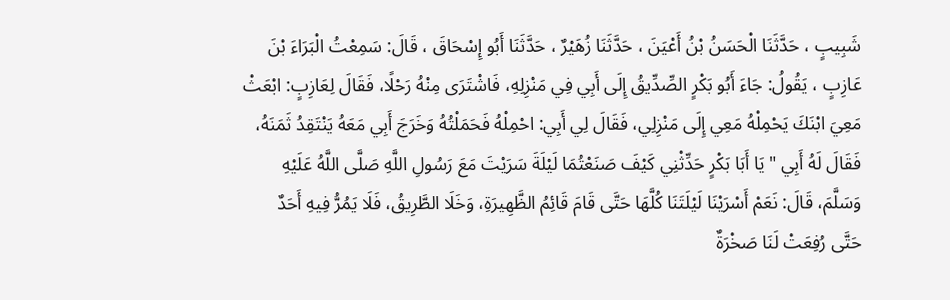شَبِيبٍ ، حَدَّثَنَا الْحَسَنُ بْنُ أَعْيَنَ ، حَدَّثَنَا زُهَيْرٌ ، حَدَّثَنَا أَبُو إِسْحَاقَ ، قَالَ: سَمِعْتُ الْبَرَاءَ بْنَ عَازِبٍ ، يَقُولُ: جَاءَ أَبُو بَكْرٍ الصِّدِّيقُ إِلَى أَبِي فِي مَنْزِلِهِ، فَاشْتَرَى مِنْهُ رَحْلًا، فَقَالَ لِعَازِبٍ: ابْعَثْ مَعِيَ ابْنَكَ يَحْمِلْهُ مَعِي إِلَى مَنْزِلِي، فَقَالَ لِي أَبِي: احْمِلْهُ فَحَمَلْتُهُ وَخَرَجَ أَبِي مَعَهُ يَنْتَقِدُ ثَمَنَهُ، فَقَالَ لَهُ أَبِي " يَا أَبَا بَكْرٍ حَدِّثْنِي كَيْفَ صَنَعْتُمَا لَيْلَةَ سَرَيْتَ مَعَ رَسُولِ اللَّهِ صَلَّى اللَّهُ عَلَيْهِ وَسَلَّمَ، قَالَ: نَعَمْ أَسْرَيْنَا لَيْلَتَنَا كُلَّهَا حَتَّى قَامَ قَائِمُ الظَّهِيرَةِ، وَخَلَا الطَّرِيقُ، فَلَا يَمُرُّ فِيهِ أَحَدٌ حَتَّى رُفِعَتْ لَنَا صَخْرَةٌ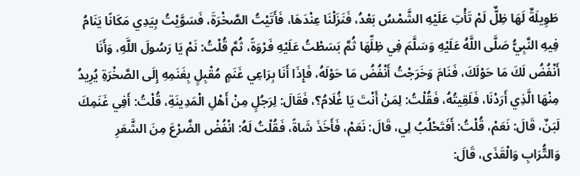طَوِيلَةٌ لَهَا ظِلٌّ لَمْ تَأْتِ عَلَيْهِ الشَّمْسُ بَعْدُ، فَنَزَلْنَا عِنْدَهَا، فَأَتَيْتُ الصَّخْرَةَ، فَسَوَّيْتُ بِيَدِي مَكَانًا يَنَامُ فِيهِ النَّبِيُّ صَلَّى اللَّهُ عَلَيْهِ وَسَلَّمَ فِي ظِلِّهَا ثُمَّ بَسَطْتُ عَلَيْهِ فَرْوَةً، ثُمَّ قُلْتُ: نَمْ يَا رَسُولَ اللَّهِ، وَأَنَا أَنْفُضُ لَكَ مَا حَوْلَكَ، فَنَامَ وَخَرَجْتُ أَنْفُضُ مَا حَوْلَهُ، فَإِذَا أَنَا بِرَاعِي غَنَمٍ مُقْبِلٍ بِغَنَمِهِ إِلَى الصَّخْرَةِ يُرِيدُ مِنْهَا الَّذِي أَرَدْنَا، فَلَقِيتُهُ، فَقُلْتُ: لِمَنْ أَنْتَ يَا غُلَامُ؟، فَقَالَ: لِرَجُلٍ مِنْ أَهْلِ الْمَدِينَةِ، قُلْتُ: أَفِي غَنَمِكَ لَبَنٌ، قَالَ: نَعَمْ، قُلْتُ: أَفَتَحْلُبُ لِي، قَالَ: نَعَمْ، فَأَخَذَ شَاةً، فَقُلْتُ لَهُ: انْفُضْ الضَّرْعَ مِنَ الشَّعَرِ وَالتُّرَابِ وَالْقَذَى، قَالَ: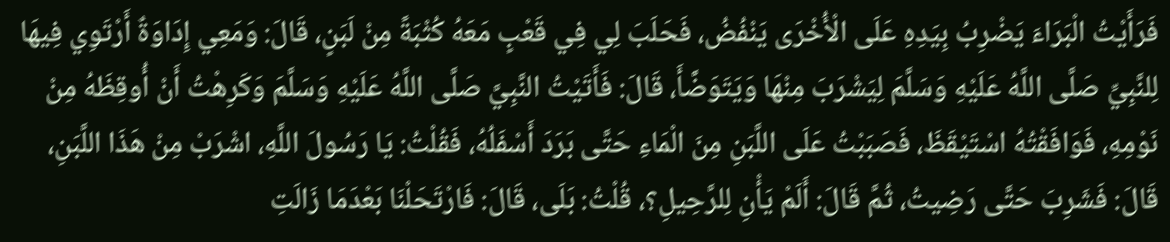فَرَأَيْتُ الْبَرَاءَ يَضْرِبُ بِيَدِهِ عَلَى الْأُخْرَى يَنْفُضُ، فَحَلَبَ لِي فِي قَعْبٍ مَعَهُ كُثْبَةً مِنْ لَبَنٍ، قَالَ: وَمَعِي إِدَاوَةٌ أَرْتَوِي فِيهَا لِلنَّبِيِّ صَلَّى اللَّهُ عَلَيْهِ وَسَلَّمَ لِيَشْرَبَ مِنْهَا وَيَتَوَضَّأَ، قَالَ: فَأَتَيْتُ النَّبِيَّ صَلَّى اللَّهُ عَلَيْهِ وَسَلَّمَ وَكَرِهْتُ أَنْ أُوقِظَهُ مِنْ نَوْمِهِ، فَوَافَقْتُهُ اسْتَيْقَظَ، فَصَبَبْتُ عَلَى اللَّبَنِ مِنَ الْمَاءِ حَتَّى بَرَدَ أَسْفَلُهُ، فَقُلْتُ: يَا رَسُولَ اللَّهِ، اشْرَبْ مِنْ هَذَا اللَّبَنِ، قَالَ: فَشَرِبَ حَتَّى رَضِيتُ، ثُمَّ قَالَ: أَلَمْ يَأْنِ لِلرَّحِيلِ؟، قُلْتُ: بَلَى، قَالَ: فَارْتَحَلْنَا بَعْدَمَا زَالَتِ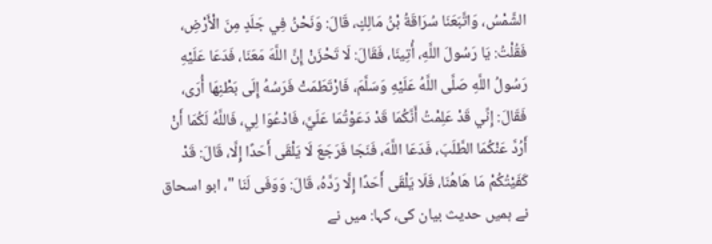الشَّمْسُ، وَاتَّبَعَنَا سُرَاقَةُ بْنُ مَالِكٍ، قَالَ: وَنَحْنُ فِي جَلَدٍ مِنَ الْأَرْضِ، فَقُلْتُ: يَا رَسُولَ اللَّهِ، أُتِينَا، فَقَالَ: لَا تَحْزَنْ إِنَّ اللَّهَ مَعَنَا، فَدَعَا عَلَيْهِ رَسُولُ اللَّهِ صَلَّى اللَّهُ عَلَيْهِ وَسَلَّمَ، فَارْتَطَمَتْ فَرَسُهُ إِلَى بَطْنِهَا أُرَى، فَقَالَ: إِنِّي قَدْ عَلِمْتُ أَنَّكُمَا قَدْ دَعَوْتُمَا عَلَيَّ، فَادْعُوَا لِي، فَاللَّهُ لَكُمَا أَنْ أَرُدَّ عَنْكُمَا الطَّلَبَ، فَدَعَا اللَّهَ، فَنَجَا فَرَجَعَ لَا يَلْقَى أَحَدًا إِلَّا، قَالَ: قَدْ كَفَيْتُكُمْ مَا هَاهُنَا، فَلَا يَلْقَى أَحَدًا إِلَّا رَدَّهُ، قَالَ: وَوَفَى لَنَا "، ابو اسحاق نے ہمیں حدیث بیان کی، کہا: میں نے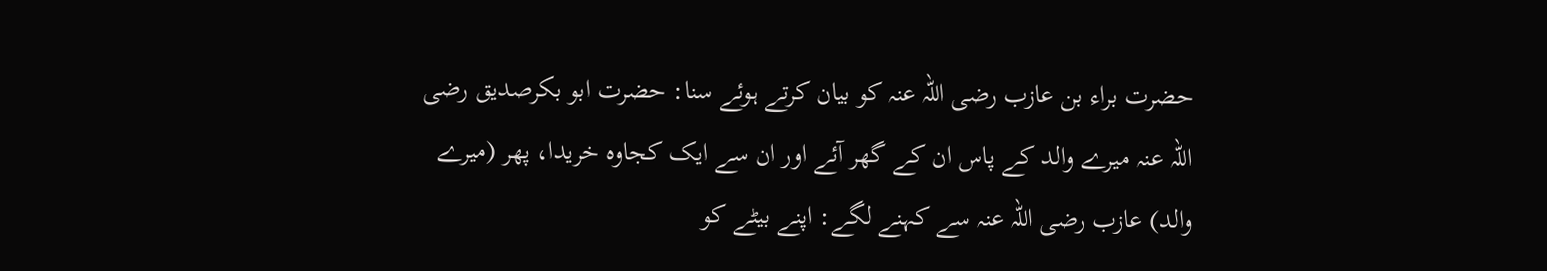حضرت براء بن عازب رضی اللہ عنہ کو بیان کرتے ہوئے سنا: حضرت ابو بکرصدیق رضی اللہ عنہ میرے والد کے پاس ان کے گھر آئے اور ان سے ایک کجاوہ خریدا، پھر (میرے والد) عازب رضی اللہ عنہ سے کہنے لگے: اپنے بیٹے کو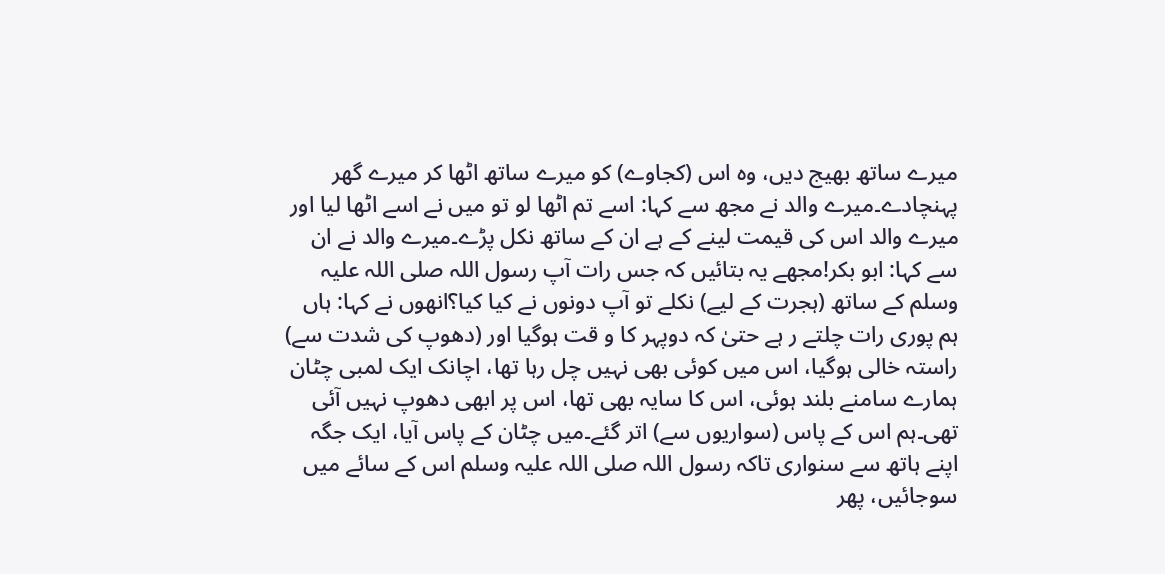میرے ساتھ بھیج دیں، وہ اس (کجاوے) کو میرے ساتھ اٹھا کر میرے گھر پہنچادے۔میرے والد نے مجھ سے کہا: اسے تم اٹھا لو تو میں نے اسے اٹھا لیا اور میرے والد اس کی قیمت لینے کے ہے ان کے ساتھ نکل پڑے۔میرے والد نے ان سے کہا: ابو بکر!مجھے یہ بتائیں کہ جس رات آپ رسول اللہ صلی اللہ علیہ وسلم کے ساتھ (ہجرت کے لیے) نکلے تو آپ دونوں نے کیا کیا؟انھوں نے کہا: ہاں ہم پوری رات چلتے ر ہے حتیٰ کہ دوپہر کا و قت ہوگیا اور (دھوپ کی شدت سے) راستہ خالی ہوگیا، اس میں کوئی بھی نہیں چل رہا تھا، اچانک ایک لمبی چٹان ہمارے سامنے بلند ہوئی، اس کا سایہ بھی تھا، اس پر ابھی دھوپ نہیں آئی تھی۔ہم اس کے پاس (سواریوں سے) اتر گئے۔میں چٹان کے پاس آیا، ایک جگہ اپنے ہاتھ سے سنواری تاکہ رسول اللہ صلی اللہ علیہ وسلم اس کے سائے میں سوجائیں، پھر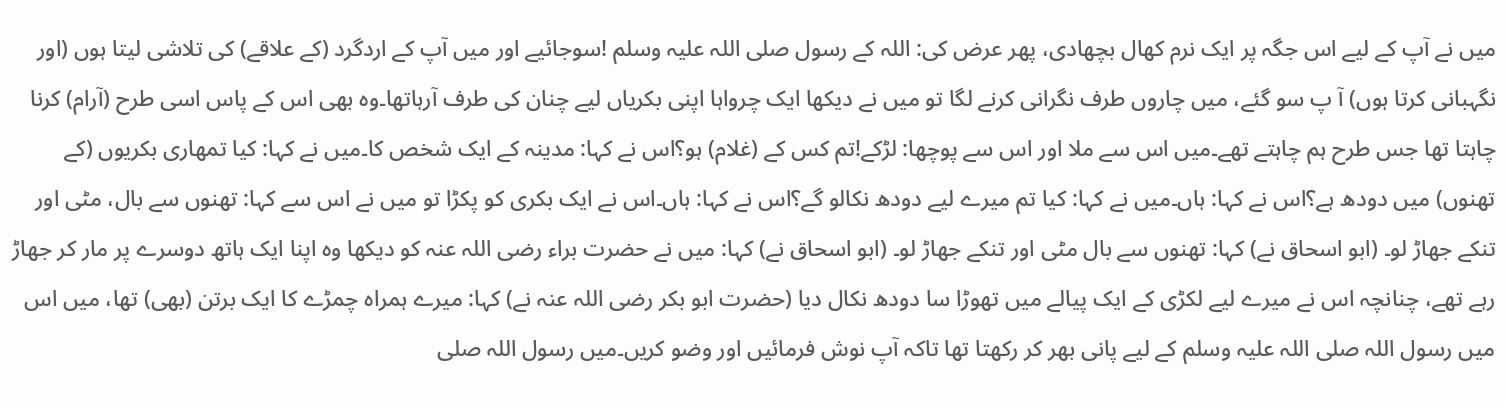میں نے آپ کے لیے اس جگہ پر ایک نرم کھال بچھادی، پھر عرض کی: اللہ کے رسول صلی اللہ علیہ وسلم !سوجائیے اور میں آپ کے اردگرد (کے علاقے) کی تلاشی لیتا ہوں (اور نگہبانی کرتا ہوں) آ پ سو گئے، میں چاروں طرف نگرانی کرنے لگا تو میں نے دیکھا ایک چرواہا اپنی بکریاں لیے چنان کی طرف آرہاتھا۔وہ بھی اس کے پاس اسی طرح (آرام) کرنا چاہتا تھا جس طرح ہم چاہتے تھے۔میں اس سے ملا اور اس سے پوچھا: لڑکے!تم کس کے (غلام) ہو؟اس نے کہا: مدینہ کے ایک شخص کا۔میں نے کہا: کیا تمھاری بکریوں (کے تھنوں) میں دودھ ہے؟اس نے کہا: ہاں۔میں نے کہا: کیا تم میرے لیے دودھ نکالو گے؟اس نے کہا: ہاں۔اس نے ایک بکری کو پکڑا تو میں نے اس سے کہا: تھنوں سے بال، مٹی اور تنکے جھاڑ لو۔ (ابو اسحاق نے) کہا: تھنوں سے بال مٹی اور تنکے جھاڑ لو۔ (ابو اسحاق نے) کہا: میں نے حضرت براء رضی اللہ عنہ کو دیکھا وہ اپنا ایک ہاتھ دوسرے پر مار کر جھاڑ رہے تھے، چنانچہ اس نے میرے لیے لکڑی کے ایک پیالے میں تھوڑا سا دودھ نکال دیا (حضرت ابو بکر رضی اللہ عنہ نے) کہا: میرے ہمراہ چمڑے کا ایک برتن (بھی) تھا، میں اس میں رسول اللہ صلی اللہ علیہ وسلم کے لیے پانی بھر کر رکھتا تھا تاکہ آپ نوش فرمائیں اور وضو کریں۔میں رسول اللہ صلی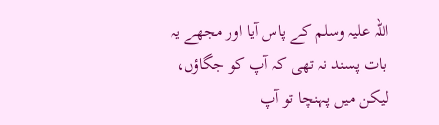اللہ علیہ وسلم کے پاس آیا اور مجھے یہ بات پسند نہ تھی کہ آپ کو جگاؤں، لیکن میں پہنچا تو آپ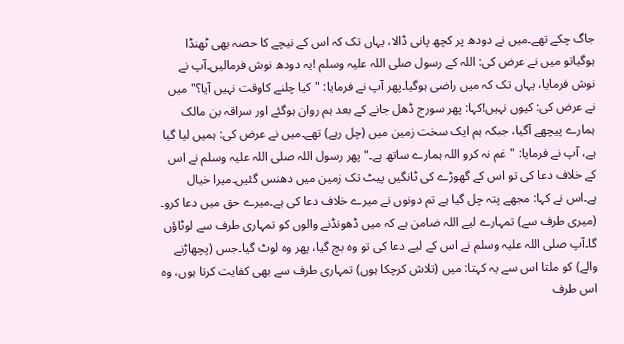جاگ چکے تھے۔میں نے دودھ پر کچھ پانی ڈالا، یہاں تک کہ اس کے نیچے کا حصہ بھی ٹھنڈا ہوگیاتو میں نے عرض کی: اللہ کے رسول صلی اللہ علیہ وسلم !یہ دودھ نوش فرمالیں۔آپ نے نوش فرمایا، یہاں تک کہ میں راضی ہوگیا۔پھر آپ نے فرمایا: "کیا چلنے کاوقت نہیں آیا؟"میں نے عرض کی: کیوں نہیں!کہا: پھر سورج ڈھل جانے کے بعد ہم روان ہوگئے اور سراقہ بن مالک ہمارے پیچھے آگیا، جبکہ ہم ایک سخت زمین میں (چل رہے) تھے۔میں نے عرض کی: ہمیں لیا گیا ہے، آپ نے فرمایا: "غم نہ کرو اللہ ہمارے ساتھ ہے۔"پھر رسول اللہ صلی اللہ علیہ وسلم نے اس کے خلاف دعا کی تو اس کے گھوڑے کی ٹانگیں پیٹ تک زمین میں دھنس گئیں۔میرا خیال ہے۔اس نے کہا: مجھے پتہ چل گیا ہے تم دونوں نے میرے خلاف دعا کی ہے۔میرے حق میں دعا کرو۔ (میری طرف سے) تمہارے لیے اللہ ضامن ہے کہ میں ڈھونڈنے والوں کو تمہاری طرف سے لوٹاؤں گا۔آپ صلی اللہ علیہ وسلم نے اس کے لیے دعا کی تو وہ بچ گیا، پھر وہ لوٹ گیا۔جس (پچھاڑنے والے) کو ملتا اس سے یہ کہتا: میں (تلاش کرچکا ہوں) تمہاری طرف سے بھی کفایت کرتا ہوں، وہ اس طرف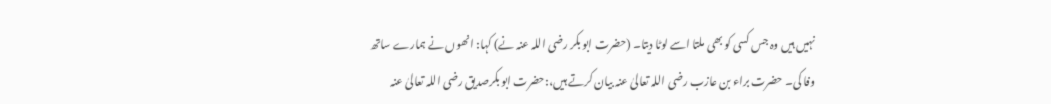نہیں ہیں وہ جس کسی کو بھی ملتا اسے لوٹا دیتا۔ (حضرت ابو بکر رضی اللہ عنہ نے) کہا: انھوں نے ہمارے ساتھ وفا کی۔ حضرت براء بن عازب رضی اللہ تعالیٰ عنہ بیان کرتے ہیں،:حضرت ابو بکرصدیق رضی اللہ تعالیٰ عنہ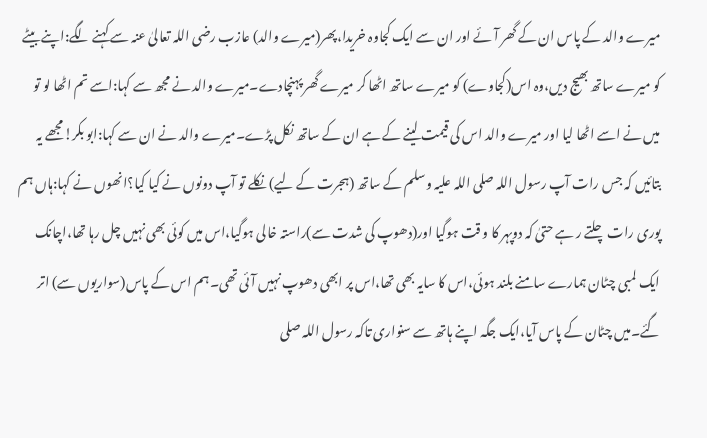میرے والد کے پاس ان کے گھر آئے اور ان سے ایک کجاوہ خریدا،پھر(میرے والد) عازب رضی اللہ تعالیٰ عنہ سے کہنے لگے:اپنے بیٹے کو میرے ساتھ بھیج دیں،وہ اس(کجاوے) کو میرے ساتھ اٹھا کر میرے گھر پہنچادے۔میرے والد نے مجھ سے کہا:اسے تم اٹھا لو تو میں نے اسے اٹھا لیا اور میرے والد اس کی قیمت لینے کے ہے ان کے ساتھ نکل پڑے۔میرے والد نے ان سے کہا:ابو بکر!مجھے یہ بتائیں کہ جس رات آپ رسول اللہ صلی اللہ علیہ وسلم کے ساتھ (ہجرت کے لیے) نکلے تو آپ دونوں نے کیا کیا؟انھوں نے کہا:ہاں ہم پوری رات چلتے ر ہے حتیٰ کہ دوپہر کا و قت ہوگیا اور(دھوپ کی شدت سے)راستہ خالی ہوگیا،اس میں کوئی بھی نہیں چل رہا تھا،اچانک ایک لمبی چٹان ہمارے سامنے بلند ہوئی،اس کا سایہ بھی تھا،اس پر ابھی دھوپ نہیں آئی تھی۔ہم اس کے پاس(سواریوں سے) اتر گئے۔میں چٹان کے پاس آیا،ایک جگہ اپنے ہاتھ سے سنواری تاکہ رسول اللہ صلی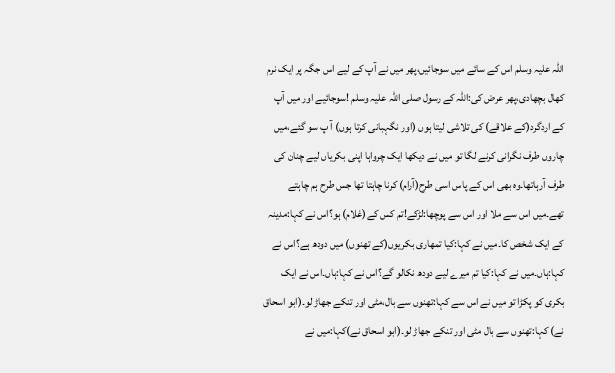اللہ علیہ وسلم اس کے سائے میں سوجائیں،پھر میں نے آپ کے لیے اس جگہ پر ایک نرم کھال بچھادی،پھر عرض کی:اللہ کے رسول صلی اللہ علیہ وسلم !سوجائیے اور میں آپ کے اردگرد(کے علاقے) کی تلاشی لیتا ہوں (اور نگہبانی کرتا ہوں) آ پ سو گئے،میں چاروں طرف نگرانی کرنے لگا تو میں نے دیکھا ایک چرواہا اپنی بکریاں لیے چنان کی طرف آرہاتھا۔وہ بھی اس کے پاس اسی طرح(آرام) کرنا چاہتا تھا جس طرح ہم چاہتے تھے۔میں اس سے ملا اور اس سے پوچھا:لڑکے!تم کس کے(غلام) ہو؟اس نے کہا:مدینہ کے ایک شخص کا۔میں نے کہا:کیا تمھاری بکریوں(کے تھنوں) میں دودھ ہے؟اس نے کہا:ہاں۔میں نے کہا:کیا تم میرے لیے دودھ نکالو گے؟اس نے کہا:ہاں۔اس نے ایک بکری کو پکڑا تو میں نے اس سے کہا:تھنوں سے بال،مٹی اور تنکے جھاڑ لو۔(ابو اسحاق نے) کہا:تھنوں سے بال مٹی اور تنکے جھاڑ لو۔(ابو اسحاق نے)کہا:میں نے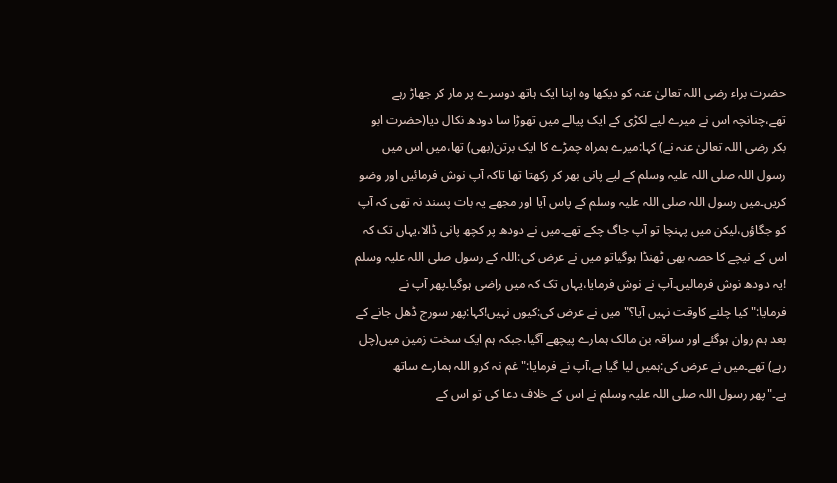حضرت براء رضی اللہ تعالیٰ عنہ کو دیکھا وہ اپنا ایک ہاتھ دوسرے پر مار کر جھاڑ رہے تھے،چنانچہ اس نے میرے لیے لکڑی کے ایک پیالے میں تھوڑا سا دودھ نکال دیا(حضرت ابو بکر رضی اللہ تعالیٰ عنہ نے) کہا:میرے ہمراہ چمڑے کا ایک برتن(بھی) تھا،میں اس میں رسول اللہ صلی اللہ علیہ وسلم کے لیے پانی بھر کر رکھتا تھا تاکہ آپ نوش فرمائیں اور وضو کریں۔میں رسول اللہ صلی اللہ علیہ وسلم کے پاس آیا اور مجھے یہ بات پسند نہ تھی کہ آپ کو جگاؤں،لیکن میں پہنچا تو آپ جاگ چکے تھے۔میں نے دودھ پر کچھ پانی ڈالا،یہاں تک کہ اس کے نیچے کا حصہ بھی ٹھنڈا ہوگیاتو میں نے عرض کی:اللہ کے رسول صلی اللہ علیہ وسلم !یہ دودھ نوش فرمالیں۔آپ نے نوش فرمایا،یہاں تک کہ میں راضی ہوگیا۔پھر آپ نے فرمایا:"کیا چلنے کاوقت نہیں آیا؟"میں نے عرض کی:کیوں نہیں!کہا:پھر سورج ڈھل جانے کے بعد ہم روان ہوگئے اور سراقہ بن مالک ہمارے پیچھے آگیا،جبکہ ہم ایک سخت زمین میں(چل رہے) تھے۔میں نے عرض کی:ہمیں لیا گیا ہے،آپ نے فرمایا:"غم نہ کرو اللہ ہمارے ساتھ ہے۔"پھر رسول اللہ صلی اللہ علیہ وسلم نے اس کے خلاف دعا کی تو اس کے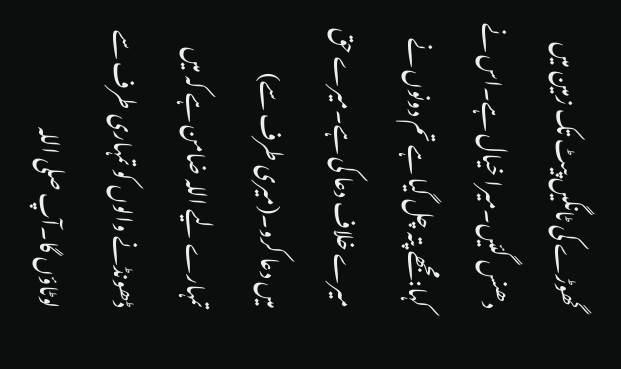گھوڑے کی ٹانگیں پیٹ تک زمین میں دھنس گئیں۔میرا خیال ہے۔اس نے کہا:مجھے پتہ چل گیا ہے تم دونوں نے میرے خلاف دعا کی ہے۔میرے حق میں دعا کرو۔(میری طرف سے) تمہارے لیے اللہ ضامن ہے کہ میں ڈھونڈنے والوں کو تمہاری طرف سے لوٹاؤں گا۔آپ صلی اللہ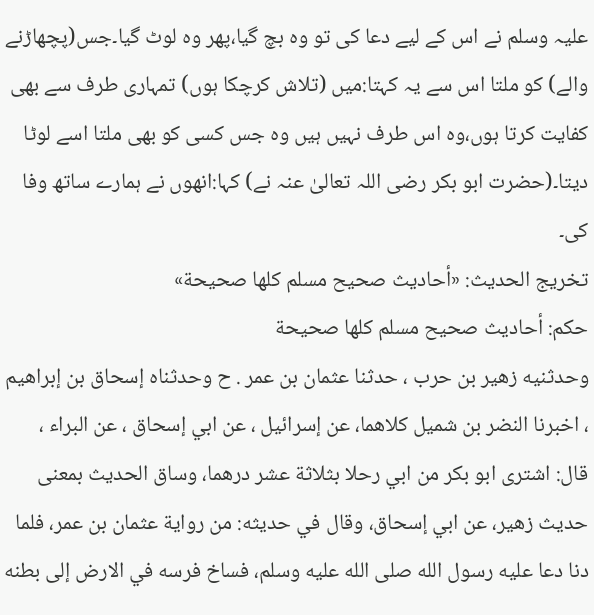علیہ وسلم نے اس کے لیے دعا کی تو وہ بچ گیا،پھر وہ لوٹ گیا۔جس(پچھاڑنے والے) کو ملتا اس سے یہ کہتا:میں (تلاش کرچکا ہوں) تمہاری طرف سے بھی کفایت کرتا ہوں،وہ اس طرف نہیں ہیں وہ جس کسی کو بھی ملتا اسے لوٹا دیتا۔(حضرت ابو بکر رضی اللہ تعالیٰ عنہ نے) کہا:انھوں نے ہمارے ساتھ وفا کی۔
تخریج الحدیث: «أحاديث صحيح مسلم كلها صحيحة»
حكم: أحاديث صحيح مسلم كلها صحيحة
وحدثنيه زهير بن حرب ، حدثنا عثمان بن عمر . ح وحدثناه إسحاق بن إبراهيم ، اخبرنا النضر بن شميل كلاهما، عن إسرائيل ، عن ابي إسحاق ، عن البراء ، قال: اشترى ابو بكر من ابي رحلا بثلاثة عشر درهما، وساق الحديث بمعنى حديث زهير، عن ابي إسحاق، وقال في حديثه: من رواية عثمان بن عمر، فلما دنا دعا عليه رسول الله صلى الله عليه وسلم، فساخ فرسه في الارض إلى بطنه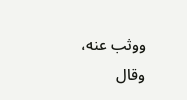ووثب عنه، وقال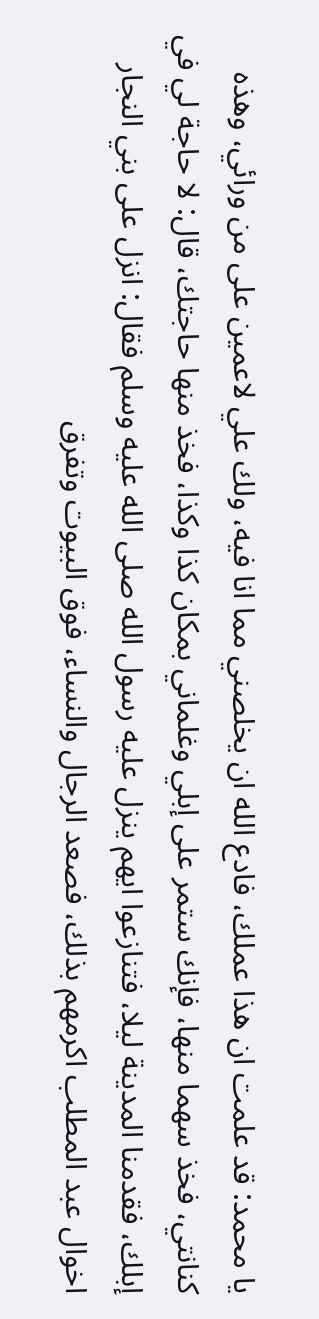يا محمد: قد علمت ان هذا عملك، فادع الله ان يخلصني مما انا فيه، ولك علي لاعمين على من ورائي، وهذه كنانتي، فخذ سهما منها، فإنك ستمر على إبلي وغلماني بمكان كذا وكذا، فخذ منها حاجتك، قال: لا حاجة لي في إبلك، فقدمنا المدينة ليلا، فتنازعوا ايهم ينزل عليه رسول الله صلى الله عليه وسلم فقال: انزل على بني النجار اخوال عبد المطلب اكرمهم بذلك، فصعد الرجال والنساء، فوق البيوت وتفرق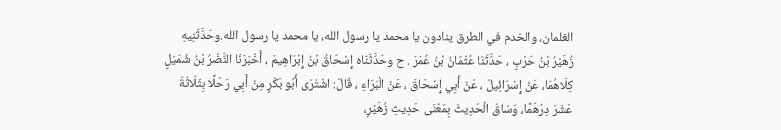الغلمان، والخدم في الطرق ينادون يا محمد يا رسول الله، يا محمد يا رسول الله.وحَدَّثَنِيهِ زُهَيْرُ بْنُ حَرْبٍ ، حَدَّثَنَا عُثْمَانُ بْنُ عُمَرَ . ح وحَدَّثَنَاه إِسْحَاقُ بْنُ إِبْرَاهِيمَ ، أَخْبَرَنَا النَّضْرُ بْنُ شُمَيْلٍ كِلَاهُمَا، عَنْ إِسْرَائِيلَ ، عَنْ أَبِي إِسْحَاقَ ، عَنْ الْبَرَاءِ ، قَالَ: اشْتَرَى أَبُو بَكْرٍ مِنْ أَبِي رَحْلًا بِثَلَاثَةَ عَشَرَ دِرْهَمًا، وَسَاقَ الْحَدِيثَ بِمَعْنَى حَدِيثِ زُهَيْرٍ،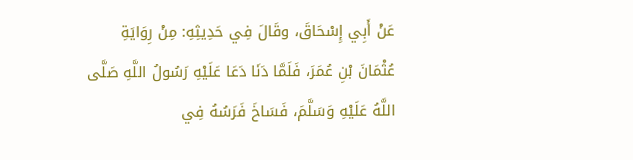عَنْ أَبِي إِسْحَاقَ، وقَالَ فِي حَدِيثِهِ: مِنْ رِوَايَةِ عُثْمَانَ بْنِ عُمَرَ، فَلَمَّا دَنَا دَعَا عَلَيْهِ رَسُولُ اللَّهِ صَلَّى اللَّهُ عَلَيْهِ وَسَلَّمَ، فَسَاخَ فَرَسُهُ فِي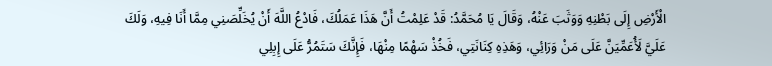الْأَرْضِ إِلَى بَطْنِهِ وَوَثَبَ عَنْهُ، وَقَالَ يَا مُحَمَّدُ: قَدْ عَلِمْتُ أَنَّ هَذَا عَمَلُكَ، فَادْعُ اللَّهَ أَنْ يُخَلِّصَنِي مِمَّا أَنَا فِيهِ، وَلَكَ عَلَيَّ لَأُعَمِّيَنَّ عَلَى مَنْ وَرَائِي، وَهَذِهِ كِنَانَتِي، فَخُذْ سَهْمًا مِنْهَا، فَإِنَّكَ سَتَمُرُّ عَلَى إِبِلِي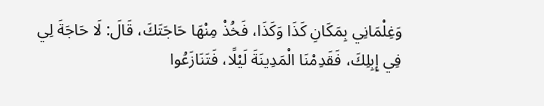وَغِلْمَانِي بِمَكَانِ كَذَا وَكَذَا، فَخُذْ مِنْهَا حَاجَتَكَ، قَالَ: لَا حَاجَةَ لِي فِي إِبِلِكَ، فَقَدِمْنَا الْمَدِينَةَ لَيْلًا، فَتَنَازَعُوا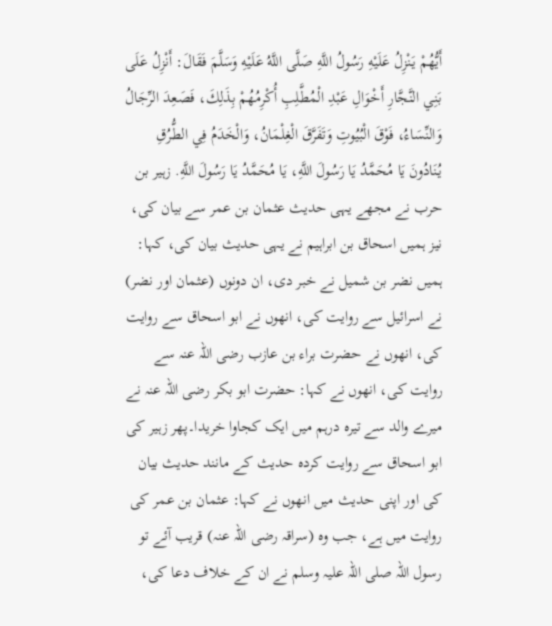أَيُّهُمْ يَنْزِلُ عَلَيْهِ رَسُولُ اللَّهِ صَلَّى اللَّهُ عَلَيْهِ وَسَلَّمَ فَقَالَ: أَنْزِلُ عَلَى بَنِي النَّجَّارِ أَخْوَالِ عَبْدِ الْمُطَّلِبِ أُكْرِمُهُمْ بِذَلِكَ، فَصَعِدَ الرِّجَالُ وَالنِّسَاءُ، فَوْقَ الْبُيُوتِ وَتَفَرَّقَ الْغِلْمَانُ، وَالْخَدَمُ فِي الطُّرُقِ يُنَادُونَ يَا مُحَمَّدُ يَا رَسُولَ اللَّهِ، يَا مُحَمَّدُ يَا رَسُولَ اللَّهِ. زہیر بن حرب نے مجھے یہی حدیث عثمان بن عمر سے بیان کی، نیز ہمیں اسحاق بن ابراہیم نے یہی حدیث بیان کی، کہا: ہمیں نضر بن شمیل نے خبر دی، ان دونوں (عثمان اور نضر) نے اسرائیل سے روایت کی، انھوں نے ابو اسحاق سے روایت کی، انھوں نے حضرت براء بن عازب رضی اللہ عنہ سے روایت کی، انھوں نے کہا: حضرت ابو بکر رضی اللہ عنہ نے میرے والد سے تیرہ درہم میں ایک کجاوا خریدا۔پھر زہیر کی ابو اسحاق سے روایت کردہ حدیث کے مانند حدیث بیان کی اور اپنی حدیث میں انھوں نے کہا: عثمان بن عمر کی روایت میں ہے، جب وہ (سراقہ رضی اللہ عنہ) قریب آئے تو رسول اللہ صلی اللہ علیہ وسلم نے ان کے خلاف دعا کی،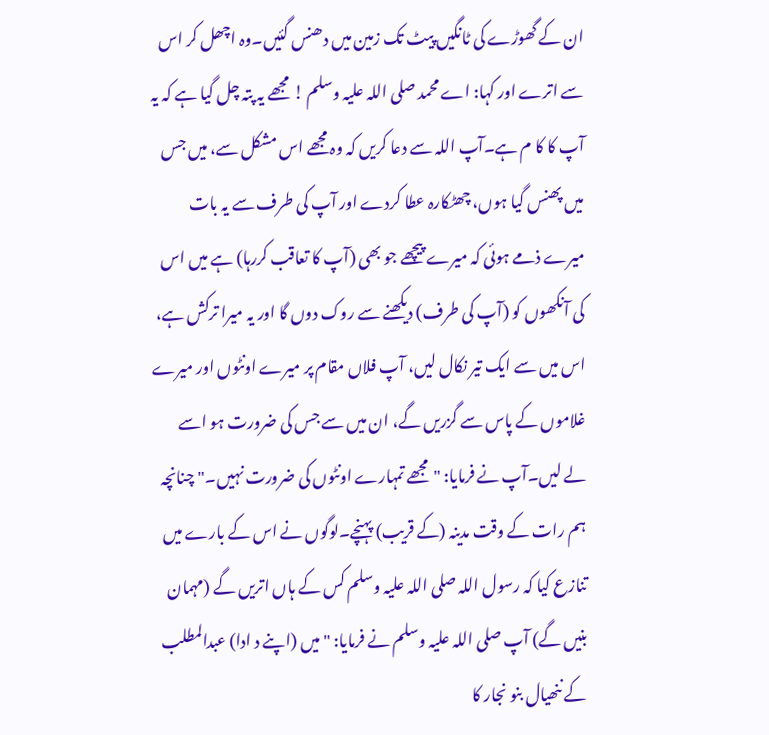ان کے گھوڑے کی ٹانگیں پیٹ تک زمین میں دھنس گئیں۔وہ اچھل کر اس سے اترے اور کہا: اے محمد صلی اللہ علیہ وسلم ! مجھے یہ پتہ چل گیا ہے کہ یہ آپ کا کا م ہے۔آپ اللہ سے دعا کریں کہ وہ مجھے اس مشکل سے، میں جس میں پھنس گیا ہوں، چھٹکارہ عطا کردے اور آپ کی طرف سے یہ بات میرے ذمے ہوئی کہ میرے پیچھے جو بھی (آپ کا تعاقب کررہا) ہے میں اس کی آنکھوں کو (آپ کی طرف) دیکھنے سے روک دوں گا اور یہ میرا ترکش ہے، اس میں سے ایک تیر نکال لیں، آپ فلاں مقام پر میرے اونٹوں اور میرے غلاموں کے پاس سے گزریں گے، ان میں سے جس کی ضرورت ہو اسے لے لیں۔آپ نے فرمایا: "مجھے تمہارے اونٹوں کی ضرورت نہیں۔"چنانچہ ہم رات کے وقت مدینہ (کے قریب) پہنچے۔لوگوں نے اس کے بارے میں تنازع کیا کہ رسول اللہ صلی اللہ علیہ وسلم کس کے ہاں اتریں گے (مہمان بنیں گے) آپ صلی اللہ علیہ وسلم نے فرمایا: "میں (اپنے د ادا) عبدالمطلب کے ننھیال بنو نجار کا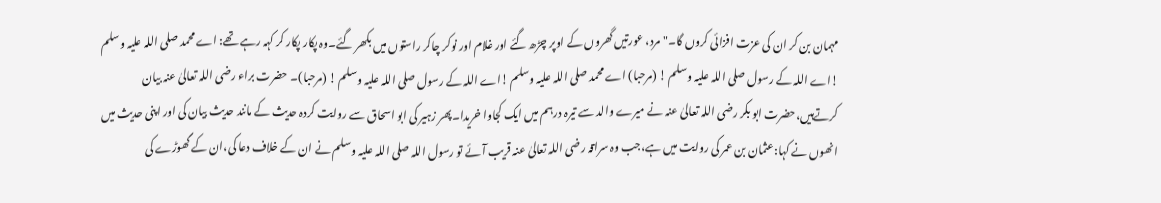مہمان بن کر ان کی عزت افزائی کروں گا۔"مرد، عورتیں گھروں کے اوپر چڑھ گئے اور غلام اور نوکر چاکر راستوں میں بکھر گئے۔وہ پکار پکار کر کہہ رہے تھے: اے محمد صلی اللہ علیہ وسلم !اے اللہ کے رسول صلی اللہ علیہ وسلم ! (مرحبا) اے محمد صلی اللہ علیہ وسلم !اے اللہ کے رسول صلی اللہ علیہ وسلم ! (مرحبا)۔ حضرت براء رضی اللہ تعالیٰ عنہ بیان کرتےہیں،حضرت ابو بکر رضی اللہ تعالیٰ عنہ نے میرے والد سے تیرہ درہم میں ایک کجاوا خریدا۔پھر زہیر کی ابو اسحاق سے روایت کردہ حدیث کے مانند حدیث بیان کی اور اپنی حدیث میں انھوں نے کہا:عثمان بن عمر کی روایت میں ہے،جب وہ سراقہ رضی اللہ تعالیٰ عنہ قریب آئے تو رسول اللہ صلی اللہ علیہ وسلم نے ان کے خلاف دعا کی،ان کے گھوڑے کی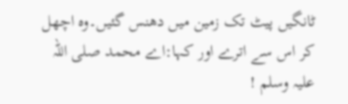ٹانگیں پیٹ تک زمین میں دھنس گئیں۔وہ اچھل کر اس سے اترے اور کہا:اے محمد صلی اللہ علیہ وسلم !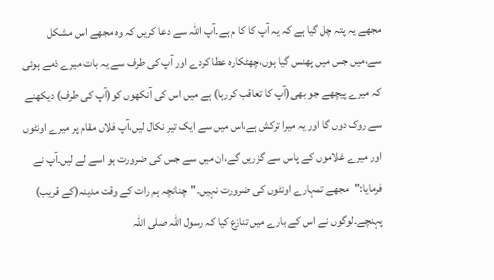مجھے یہ پتہ چل گیا ہے کہ یہ آپ کا کا م ہے۔آپ اللہ سے دعا کریں کہ وہ مجھے اس مشکل سے،میں جس میں پھنس گیا ہوں،چھٹکارہ عطا کردے اور آپ کی طرف سے یہ بات میرے ذمے ہوئی کہ میرے پیچھے جو بھی(آپ کا تعاقب کررہا) ہے میں اس کی آنکھوں کو(آپ کی طرف) دیکھنے سے روک دوں گا اور یہ میرا ترکش ہے،اس میں سے ایک تیر نکال لیں،آپ فلاں مقام پر میرے اونٹوں اور میرے غلاموں کے پاس سے گزریں گے،ان میں سے جس کی ضرورت ہو اسے لے لیں۔آپ نے فرمایا:"مجھے تمہارے اونٹوں کی ضرورت نہیں۔"چنانچہ ہم رات کے وقت مدینہ(کے قریب) پہنچے۔لوگوں نے اس کے بارے میں تنازع کیا کہ رسول اللہ صلی اللہ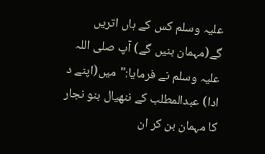علیہ وسلم کس کے ہاں اتریں گے(مہمان بنیں گے) آپ صلی اللہ علیہ وسلم نے فرمایا:"میں(اپنے د ادا) عبدالمطلب کے ننھیال بنو نجار کا مہمان بن کر ان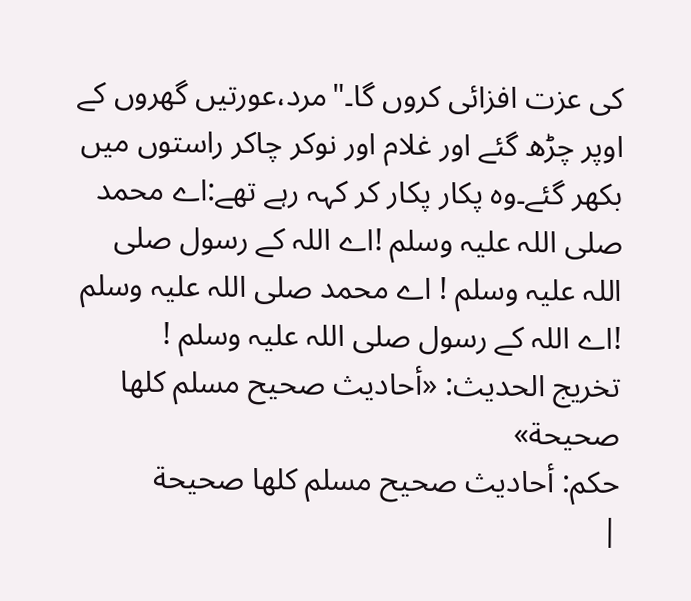کی عزت افزائی کروں گا۔"مرد،عورتیں گھروں کے اوپر چڑھ گئے اور غلام اور نوکر چاکر راستوں میں بکھر گئے۔وہ پکار پکار کر کہہ رہے تھے:اے محمد صلی اللہ علیہ وسلم !اے اللہ کے رسول صلی اللہ علیہ وسلم ! اے محمد صلی اللہ علیہ وسلم !اے اللہ کے رسول صلی اللہ علیہ وسلم !
تخریج الحدیث: «أحاديث صحيح مسلم كلها صحيحة»
حكم: أحاديث صحيح مسلم كلها صحيحة
|